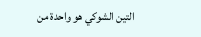التين الشوكي هو واحدة من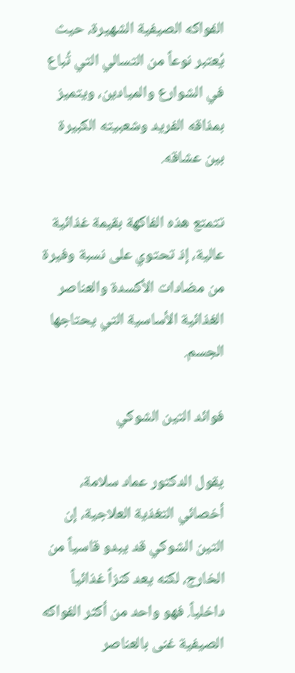الفواكه الصيفية الشهيرة، حيث يُعتبر نوعاً من التسالي التي تُباع في الشوارع والميادين، ويتميز بمذاقه الفريد وشعبيته الكبيرة بين عشاقه.

تتمتع هذه الفاكهة بقيمة غذائية عالية، إذ تحتوي على نسبة وفيرة من مضادات الأكسدة والعناصر الغذائية الأساسية التي يحتاجها الجسم.

فوائد التين الشوكي

يقول الدكتور عماد سلامة، أخصائي التغذية العلاجية، إن التين الشوكي قد يبدو قاسياً من الخارج، لكنه يعد كنزاً غذائياً داخلياً. فهو واحد من أكثر الفواكه الصيفية غنى بالعناصر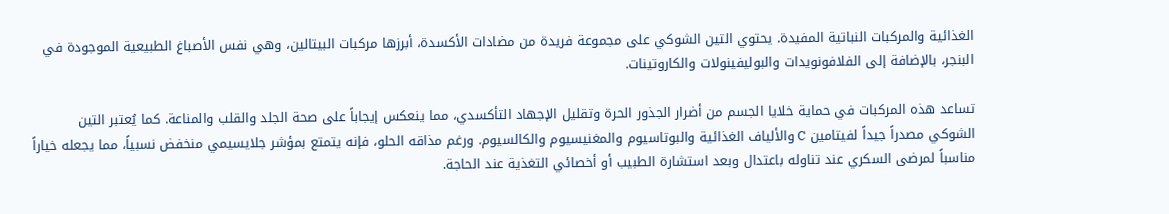الغذائية والمركبات النباتية المفيدة. يحتوي التين الشوكي على مجموعة فريدة من مضادات الأكسدة، أبرزها مركبات البيتالين، وهي نفس الأصباغ الطبيعية الموجودة في البنجر، بالإضافة إلى الفلافونويدات والبوليفينولات والكاروتينات.

تساعد هذه المركبات في حماية خلايا الجسم من أضرار الجذور الحرة وتقليل الإجهاد التأكسدي، مما ينعكس إيجاباً على صحة الجلد والقلب والمناعة. كما يُعتبر التين الشوكي مصدراً جيداً لفيتامين C والألياف الغذائية والبوتاسيوم والمغنيسيوم والكالسيوم. ورغم مذاقه الحلو، فإنه يتمتع بمؤشر جلايسيمي منخفض نسبياً، مما يجعله خياراً مناسباً لمرضى السكري عند تناوله باعتدال وبعد استشارة الطبيب أو أخصائي التغذية عند الحاجة.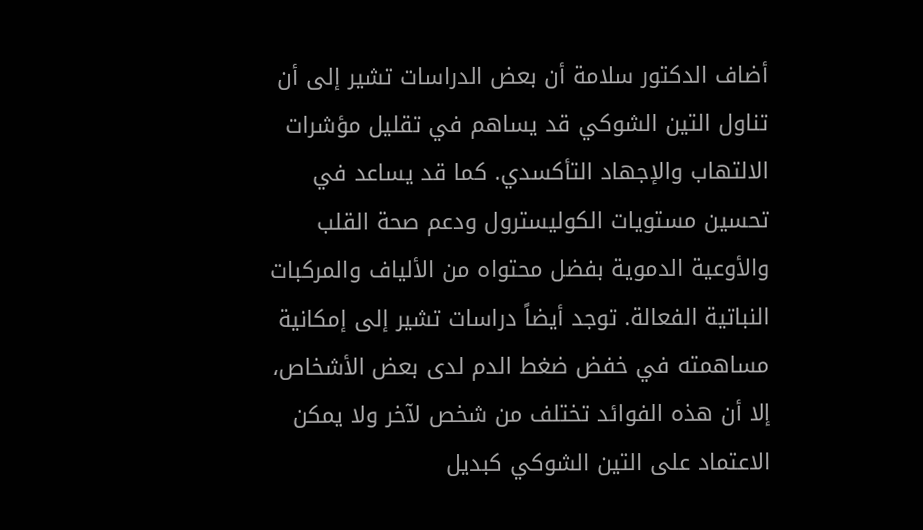أضاف الدكتور سلامة أن بعض الدراسات تشير إلى أن تناول التين الشوكي قد يساهم في تقليل مؤشرات الالتهاب والإجهاد التأكسدي. كما قد يساعد في تحسين مستويات الكوليسترول ودعم صحة القلب والأوعية الدموية بفضل محتواه من الألياف والمركبات النباتية الفعالة. توجد أيضاً دراسات تشير إلى إمكانية مساهمته في خفض ضغط الدم لدى بعض الأشخاص، إلا أن هذه الفوائد تختلف من شخص لآخر ولا يمكن الاعتماد على التين الشوكي كبديل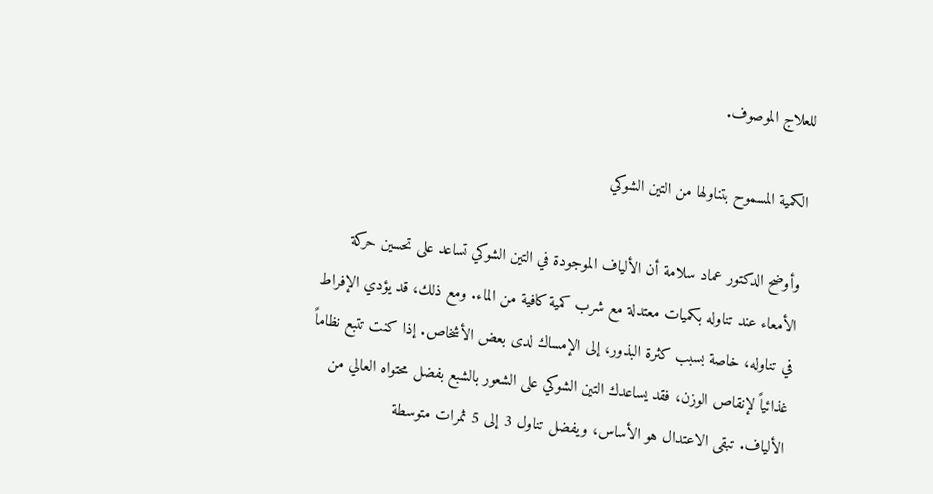للعلاج الموصوف.

الكمية المسموح بتناولها من التين الشوكي

وأوضح الدكتور عماد سلامة أن الألياف الموجودة في التين الشوكي تساعد على تحسين حركة الأمعاء عند تناوله بكميات معتدلة مع شرب كمية كافية من الماء. ومع ذلك، قد يؤدي الإفراط في تناوله، خاصة بسبب كثرة البذور، إلى الإمساك لدى بعض الأشخاص. إذا كنت تتبع نظاماً غذائياً لإنقاص الوزن، فقد يساعدك التين الشوكي على الشعور بالشبع بفضل محتواه العالي من الألياف. تبقى الاعتدال هو الأساس، ويفضل تناول 3 إلى 5 ثمرات متوسطة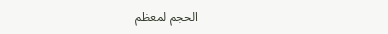الحجم لمعظم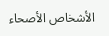الأشخاص الأصحاء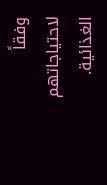وفقاً لاحتياجاتهم الغذائية.